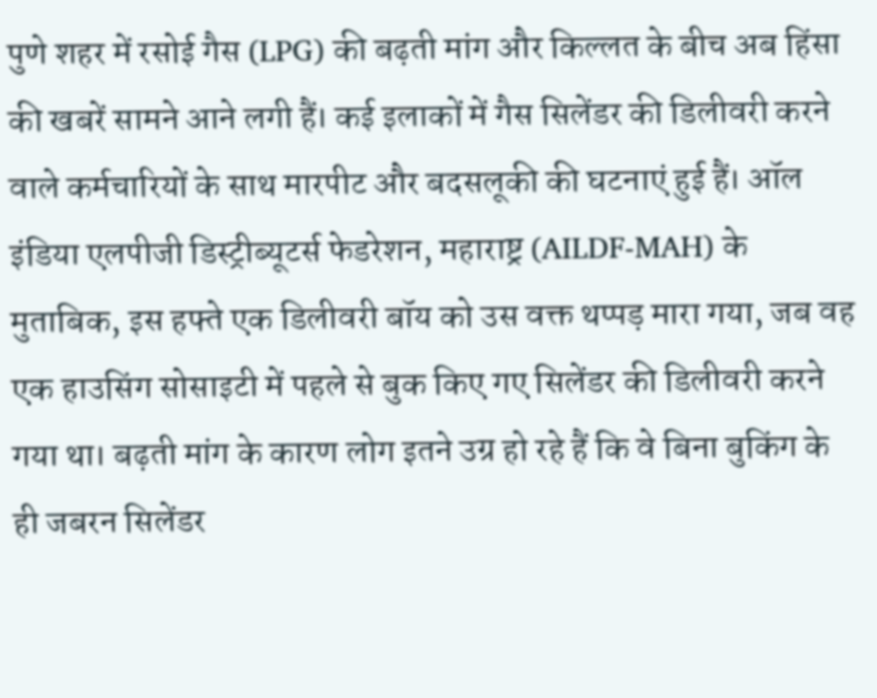पुणे शहर में रसोई गैस (LPG) की बढ़ती मांग और किल्लत के बीच अब हिंसा की खबरें सामने आने लगी हैं। कई इलाकों में गैस सिलेंडर की डिलीवरी करने वाले कर्मचारियों के साथ मारपीट और बदसलूकी की घटनाएं हुई हैं। ऑल इंडिया एलपीजी डिस्ट्रीब्यूटर्स फेडरेशन, महाराष्ट्र (AILDF-MAH) के मुताबिक, इस हफ्ते एक डिलीवरी बॉय को उस वक्त थप्पड़ मारा गया, जब वह एक हाउसिंग सोसाइटी में पहले से बुक किए गए सिलेंडर की डिलीवरी करने गया था। बढ़ती मांग के कारण लोग इतने उग्र हो रहे हैं कि वे बिना बुकिंग के ही जबरन सिलेंडर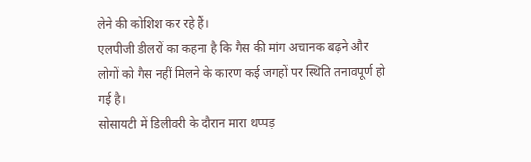लेने की कोशिश कर रहे हैं।
एलपीजी डीलरों का कहना है कि गैस की मांग अचानक बढ़ने और लोगों को गैस नहीं मिलने के कारण कई जगहों पर स्थिति तनावपूर्ण हो गई है।
सोसायटी में डिलीवरी के दौरान मारा थप्पड़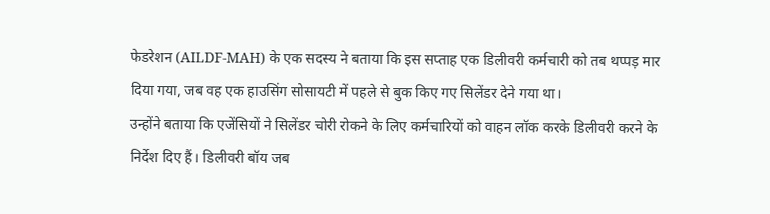फेडरेशन (AILDF-MAH) के एक सदस्य ने बताया कि इस सप्ताह एक डिलीवरी कर्मचारी को तब थप्पड़ मार दिया गया, जब वह एक हाउसिंग सोसायटी में पहले से बुक किए गए सिलेंडर देने गया था।
उन्होंने बताया कि एजेंसियों ने सिलेंडर चोरी रोकने के लिए कर्मचारियों को वाहन लॉक करके डिलीवरी करने के निर्देश दिए हैं। डिलीवरी बॉय जब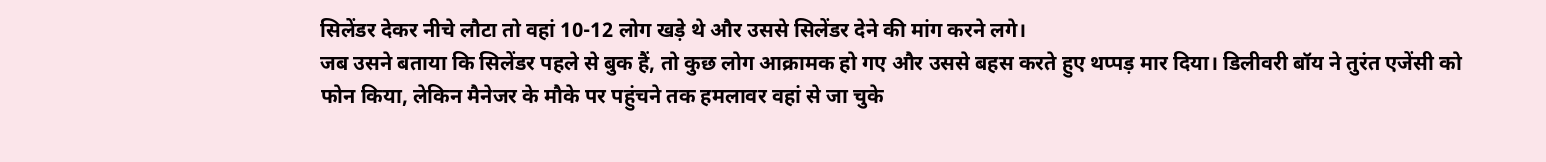सिलेंडर देकर नीचे लौटा तो वहां 10-12 लोग खड़े थे और उससे सिलेंडर देने की मांग करने लगे।
जब उसने बताया कि सिलेंडर पहले से बुक हैं, तो कुछ लोग आक्रामक हो गए और उससे बहस करते हुए थप्पड़ मार दिया। डिलीवरी बॉय ने तुरंत एजेंसी को फोन किया, लेकिन मैनेजर के मौके पर पहुंचने तक हमलावर वहां से जा चुके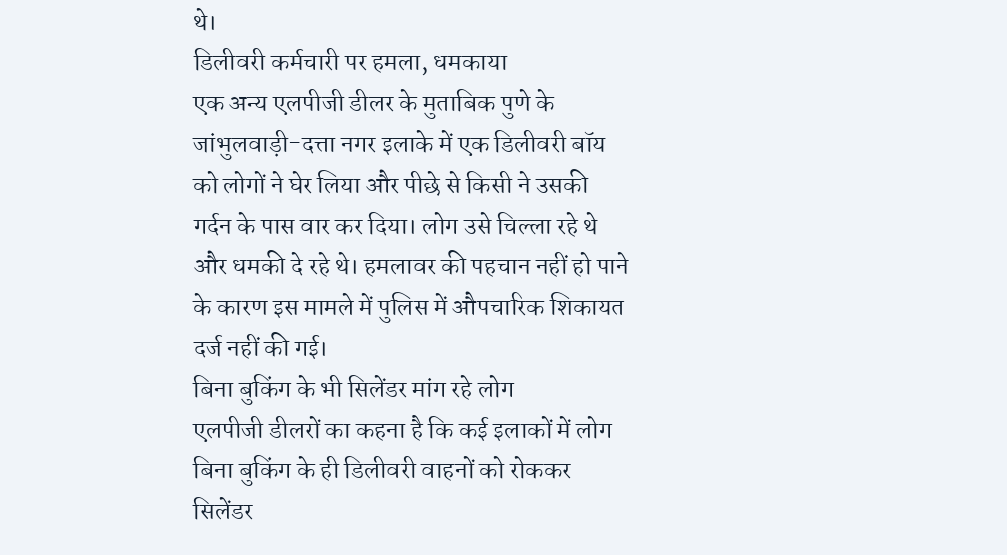थे।
डिलीवरी कर्मचारी पर हमला, धमकाया
एक अन्य एलपीजी डीलर के मुताबिक पुणे के जांभुलवाड़ी-दत्ता नगर इलाके में एक डिलीवरी बॉय को लोगों ने घेर लिया और पीछे से किसी ने उसकी गर्दन के पास वार कर दिया। लोग उसे चिल्ला रहे थे और धमकी दे रहे थे। हमलावर की पहचान नहीं हो पाने के कारण इस मामले में पुलिस में औपचारिक शिकायत दर्ज नहीं की गई।
बिना बुकिंग के भी सिलेंडर मांग रहे लोग
एलपीजी डीलरों का कहना है कि कई इलाकों में लोग बिना बुकिंग के ही डिलीवरी वाहनों को रोककर सिलेंडर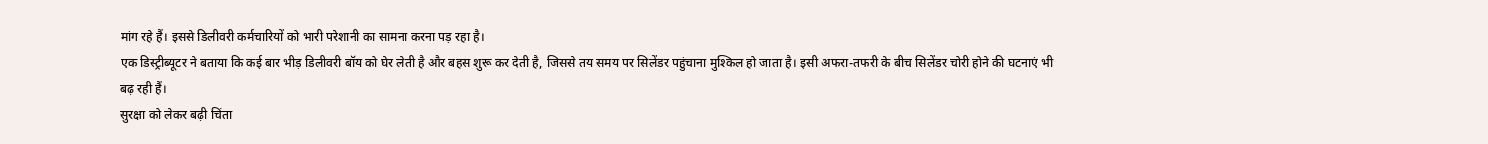मांग रहे हैं। इससे डिलीवरी कर्मचारियों को भारी परेशानी का सामना करना पड़ रहा है।
एक डिस्ट्रीब्यूटर ने बताया कि कई बार भीड़ डिलीवरी बॉय को घेर लेती है और बहस शुरू कर देती है, जिससे तय समय पर सिलेंडर पहुंचाना मुश्किल हो जाता है। इसी अफरा-तफरी के बीच सिलेंडर चोरी होने की घटनाएं भी बढ़ रही हैं।
सुरक्षा को लेकर बढ़ी चिंता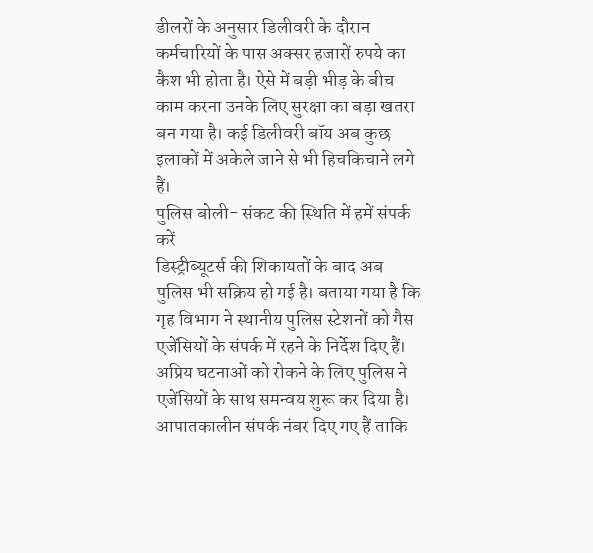डीलरों के अनुसार डिलीवरी के दौरान कर्मचारियों के पास अक्सर हजारों रुपये का कैश भी होता है। ऐसे में बड़ी भीड़ के बीच काम करना उनके लिए सुरक्षा का बड़ा खतरा बन गया है। कई डिलीवरी बॉय अब कुछ इलाकों में अकेले जाने से भी हिचकिचाने लगे हैं।
पुलिस बोली- संकट की स्थिति में हमें संपर्क करें
डिस्ट्रीब्यूटर्स की शिकायतों के बाद अब पुलिस भी सक्रिय हो गई है। बताया गया है कि गृह विभाग ने स्थानीय पुलिस स्टेशनों को गैस एजेंसियों के संपर्क में रहने के निर्देश दिए हैं। अप्रिय घटनाओं को रोकने के लिए पुलिस ने एजेंसियों के साथ समन्वय शुरू कर दिया है। आपातकालीन संपर्क नंबर दिए गए हैं ताकि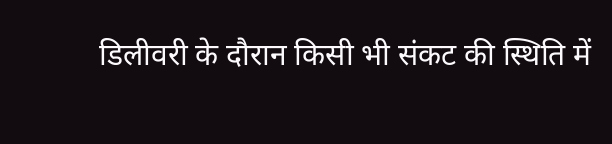डिलीवरी के दौरान किसी भी संकट की स्थिति में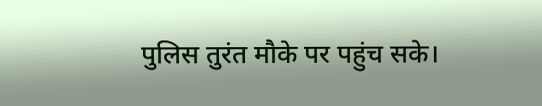पुलिस तुरंत मौके पर पहुंच सके।